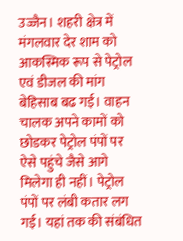उज्जैन। शहरी क्षेत्र में मंगलवार देर शाम को आकस्मिक रूप से पेट्रोल एवं डीजल की मांग बेहिसाब बढ गई। वाहन चालक अपने कामों को छोडकर पेट्रोल पंपों पर ऐसे पहुंचे जैसे आगे मिलेगा ही नहीं। पेट्रोल पंपों पर लंबी कतार लग गई। यहां तक की संबंधित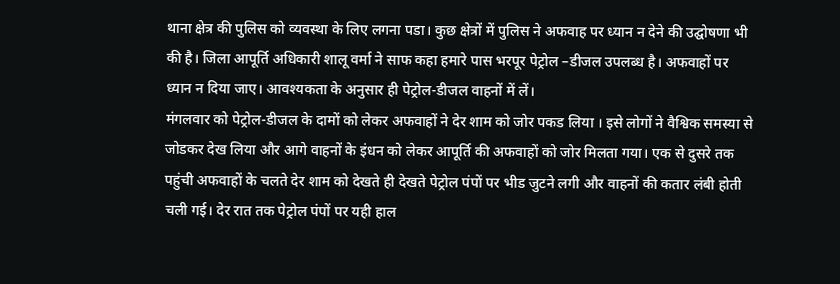थाना क्षेत्र की पुलिस को व्यवस्था के लिए लगना पडा। कुछ क्षेत्रों में पुलिस ने अफवाह पर ध्यान न देने की उद्घोषणा भी की है। जिला आपूर्ति अधिकारी शालू वर्मा ने साफ कहा हमारे पास भरपूर पेट्रोल –डीजल उपलब्ध है। अफवाहों पर ध्यान न दिया जाए। आवश्यकता के अनुसार ही पेट्रोल-डीजल वाहनों में लें।
मंगलवार को पेट्रोल-डीजल के दामों को लेकर अफवाहों ने देर शाम को जोर पकड लिया । इसे लोगों ने वैश्विक समस्या से जोडकर देख लिया और आगे वाहनों के इंधन को लेकर आपूर्ति की अफवाहों को जोर मिलता गया। एक से दुसरे तक पहुंची अफवाहों के चलते देर शाम को देखते ही देखते पेट्रोल पंपों पर भीड जुटने लगी और वाहनों की कतार लंबी होती चली गई। देर रात तक पेट्रोल पंपों पर यही हाल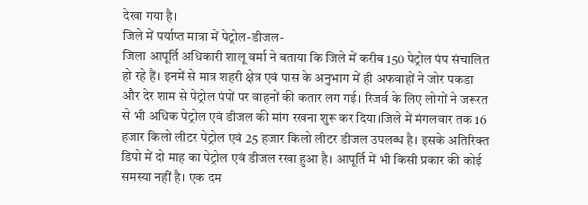देखा गया है।
जिले में पर्याप्त मात्रा में पेट्रोल-डीजल-
जिला आपूर्ति अधिकारी शालू वर्मा ने बताया कि जिले में करीब 150 पेट्रोल पंप संचालित हो रहे हैं। इनमें से मात्र शहरी क्षेत्र एवं पास के अनुभाग में ही अफवाहों ने जोर पकडा और देर शाम से पेट्रोल पंपों पर वाहनों की कतार लग गई। रिजर्व के लिए लोगों ने जरूरत से भी अधिक पेट्रोल एवं डीजल की मांग रखना शुरू कर दिया।जिले में मंगलवार तक 16 हजार किलो लीटर पेट्रोल एवं 25 हजार किलो लीटर डीजल उपलब्ध है। इसके अतिरिक्त डिपो में दो माह का पेट्रोल एवं डीजल रखा हुआ है। आपूर्ति में भी किसी प्रकार की कोई समस्या नहीं है। एक दम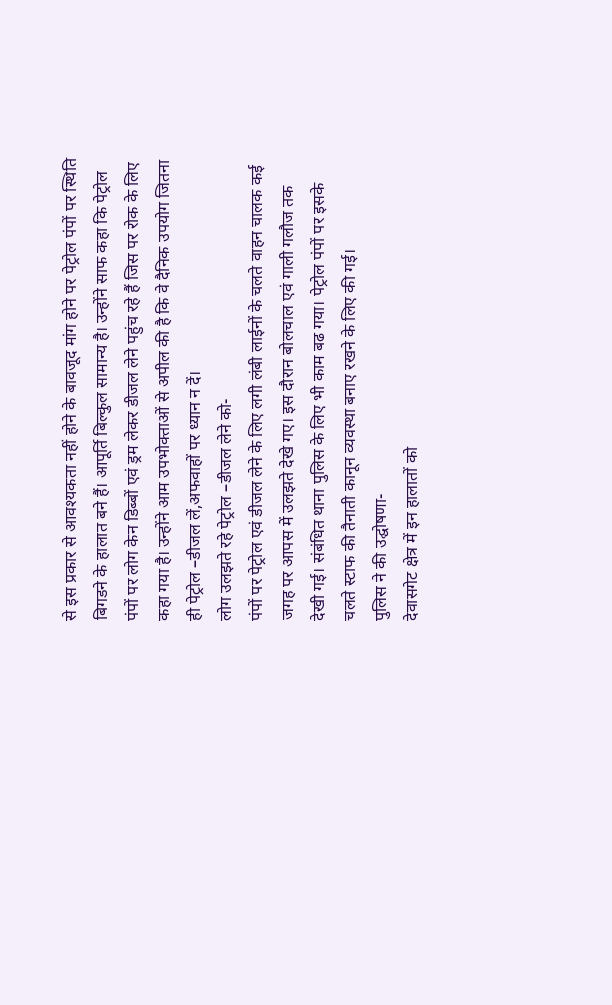से इस प्रकार से आवश्यकता नहीं होने के बावजूद मांग होने पर पेट्रोल पंपों पर स्थिति बिगडने के हालात बने हैं। आपूर्ति बिल्कुल सामान्य है। उन्होंने साफ कहा कि पेट्रोल पंपों पर लोग केन डिब्बों एवं ड्रम लेकर डीजल लेने पहुंच रहे हैं जिस पर रोक के लिए कहा गया है। उन्होंने आम उपभोक्ताओं से अपील की है कि वे दैनिक उपयोग जितना ही पेट्रोल –डीजल लें,अफवाहों पर ध्यान न दें।
लोग उलझते रहे पेट्रोल –डीजल लेने को-
पंपों पर पेट्रोल एवं डीजल लेने के लिए लगी लंबी लाईनों के चलते वाहन चालक कई जगह पर आपस में उलझते देखे गए। इस दौरान बोलचाल एवं गाली गलौज तक देखी गई। संबंधित थाना पुलिस के लिए भी काम बढ गया। पेट्रोल पंपों पर इसके चलते स्टाफ की तैनाती कानून व्यवस्था बनाए रखने के लिए की गई।
पुलिस ने की उद्घोषणा-
देवासगेट क्षेत्र में इन हालातों को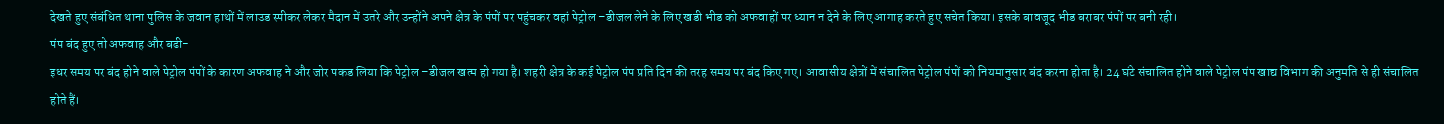देखते हुए संबंधित थाना पुलिस के जवान हाथों में लाउड स्पीकर लेकर मैदान में उतरे और उन्होंने अपने क्षेत्र के पंपों पर पहुंचकर वहां पेट्रोल –डीजल लेने के लिए खडी भीड को अफवाहों पर ध्यान न देने के लिए आगाह करते हुए सचेत किया। इसके बावजूद भीड बराबर पंपों पर बनी रही।
पंप बंद हुए तो अफवाह और बढी-
इधर समय पर बंद होने वाले पेट्रोल पंपों के कारण अफवाह ने और जोर पकड लिया कि पेट्रोल –डीजल खत्म हो गया है। शहरी क्षेत्र के कई पेट्रोल पंप प्रति दिन की तरह समय पर बंद किए गए। आवासीय क्षेत्रों में संचालित पेट्रोल पंपों को नियमानुसार बंद करना होता है। 24 घंटे संचालित होने वाले पेट्रोल पंप खाद्य विभाग की अनुमति से ही संचालित होते हैं।